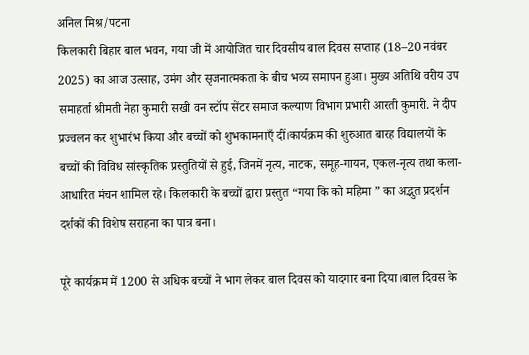अनिल मिश्र/पटना
किलकारी बिहार बाल भवन, गया जी में आयोजित चार दिवसीय बाल दिवस सप्ताह (18–20 नवंबर 2025) का आज उत्साह, उमंग और सृजनात्मकता के बीच भव्य समापन हुआ। मुख्य अतिथि वरीय उप समाहर्ता श्रीमती नेहा कुमारी सखी वन स्टॉप सेंटर समाज कल्याण विभाग प्रभारी आरती कुमारी. ने दीप प्रज्वलन कर शुभारंभ किया और बच्चों को शुभकामनाएँ दीं।कार्यक्रम की शुरुआत बारह विद्यालयों के बच्चों की विविध सांस्कृतिक प्रस्तुतियों से हुई, जिनमें नृत्य, नाटक, समूह-गायन, एकल-नृत्य तथा कला-आधारित मंचन शामिल रहे। किलकारी के बच्चों द्वारा प्रस्तुत “गया कि को महिमा ” का अद्भुत प्रदर्शन दर्शकों की विशेष सराहना का पात्र बना।

पूरे कार्यक्रम में 1200 से अधिक बच्चों ने भाग लेकर बाल दिवस को यादगार बना दिया।बाल दिवस के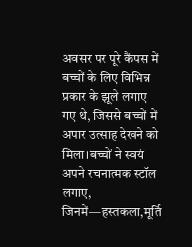अवसर पर पूरे कैंपस में बच्चों के लिए विभिन्न प्रकार के झूले लगाए गए थे, जिससे बच्चों में अपार उत्साह देखने को मिला।बच्चों ने स्वयं अपने रचनात्मक स्टॉल लगाए, जिनमें—हस्तकला,मूर्ति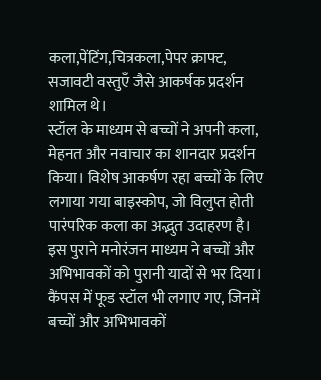कला,पेंटिंग,चित्रकला,पेपर क्राफ्ट, सजावटी वस्तुएँ जैसे आकर्षक प्रदर्शन शामिल थे।
स्टॉल के माध्यम से बच्चों ने अपनी कला, मेहनत और नवाचार का शानदार प्रदर्शन किया। विशेष आकर्षण रहा बच्चों के लिए लगाया गया बाइस्कोप, जो विलुप्त होती पारंपरिक कला का अद्भुत उदाहरण है। इस पुराने मनोरंजन माध्यम ने बच्चों और अभिभावकों को पुरानी यादों से भर दिया। कैंपस में फूड स्टॉल भी लगाए गए, जिनमें बच्चों और अभिभावकों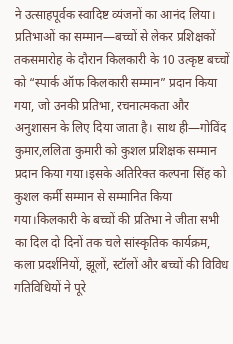ने उत्साहपूर्वक स्वादिष्ट व्यंजनों का आनंद लिया। प्रतिभाओं का सम्मान—बच्चों से लेकर प्रशिक्षकों तकसमारोह के दौरान किलकारी के 10 उत्कृष्ट बच्चों को “स्पार्क ऑफ किलकारी सम्मान” प्रदान किया गया, जो उनकी प्रतिभा, रचनात्मकता और अनुशासन के लिए दिया जाता है। साथ ही—गोविंद कुमार,ललिता कुमारी को कुशल प्रशिक्षक सम्मान प्रदान किया गया।इसके अतिरिक्त कल्पना सिंह को कुशल कर्मी सम्मान से सम्मानित किया गया।किलकारी के बच्चों की प्रतिभा ने जीता सभी का दिल दो दिनों तक चले सांस्कृतिक कार्यक्रम, कला प्रदर्शनियों, झूलों, स्टॉलों और बच्चों की विविध गतिविधियों ने पूरे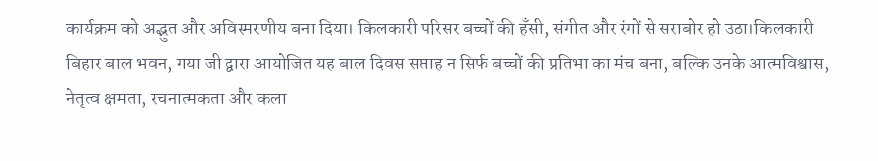कार्यक्रम को अद्भुत और अविस्मरणीय बना दिया। किलकारी परिसर बच्चों की हँसी, संगीत और रंगों से सराबोर हो उठा।किलकारी बिहार बाल भवन, गया जी द्वारा आयोजित यह बाल दिवस सप्ताह न सिर्फ बच्चों की प्रतिभा का मंच बना, बल्कि उनके आत्मविश्वास, नेतृत्व क्षमता, रचनात्मकता और कला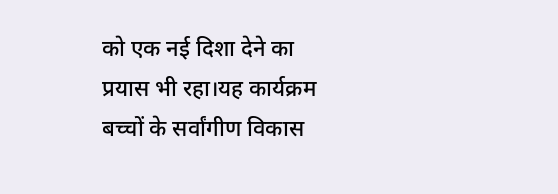को एक नई दिशा देने का प्रयास भी रहा।यह कार्यक्रम बच्चों के सर्वांगीण विकास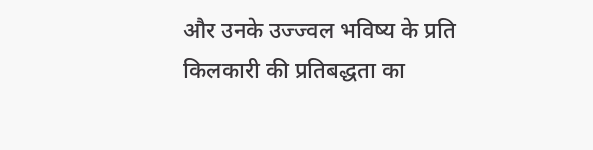और उनके उज्ज्वल भविष्य के प्रति किलकारी की प्रतिबद्धता का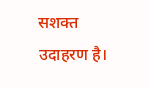सशक्त उदाहरण है।